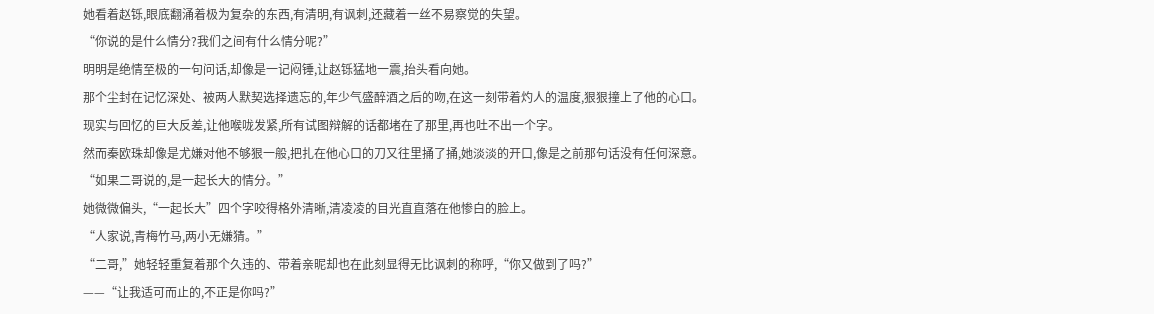她看着赵铄,眼底翻涌着极为复杂的东西,有清明,有讽刺,还藏着一丝不易察觉的失望。
“你说的是什么情分?我们之间有什么情分呢?”
明明是绝情至极的一句问话,却像是一记闷锤,让赵铄猛地一震,抬头看向她。
那个尘封在记忆深处、被两人默契选择遗忘的,年少气盛醉酒之后的吻,在这一刻带着灼人的温度,狠狠撞上了他的心口。
现实与回忆的巨大反差,让他喉咙发紧,所有试图辩解的话都堵在了那里,再也吐不出一个字。
然而秦欧珠却像是尤嫌对他不够狠一般,把扎在他心口的刀又往里捅了捅,她淡淡的开口,像是之前那句话没有任何深意。
“如果二哥说的,是一起长大的情分。”
她微微偏头,“一起长大”四个字咬得格外清晰,清凌凌的目光直直落在他惨白的脸上。
“人家说,青梅竹马,两小无嫌猜。”
“二哥,”她轻轻重复着那个久违的、带着亲昵却也在此刻显得无比讽刺的称呼,“你又做到了吗?”
——“让我适可而止的,不正是你吗?”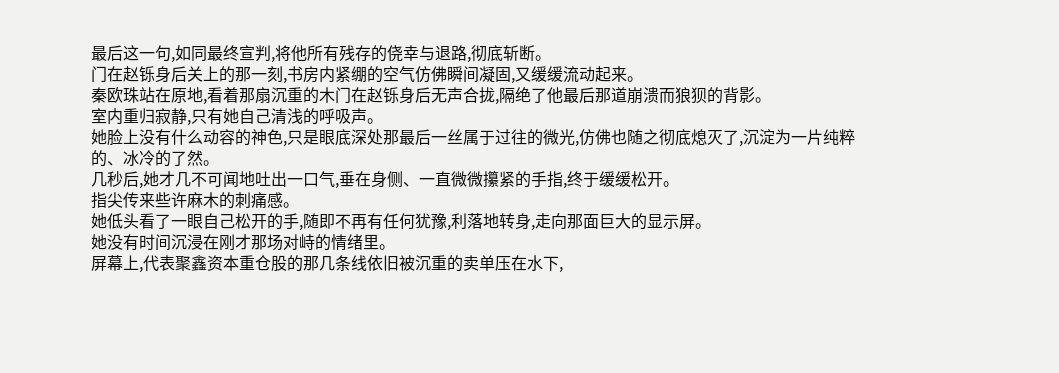最后这一句,如同最终宣判,将他所有残存的侥幸与退路,彻底斩断。
门在赵铄身后关上的那一刻,书房内紧绷的空气仿佛瞬间凝固,又缓缓流动起来。
秦欧珠站在原地,看着那扇沉重的木门在赵铄身后无声合拢,隔绝了他最后那道崩溃而狼狈的背影。
室内重归寂静,只有她自己清浅的呼吸声。
她脸上没有什么动容的神色,只是眼底深处那最后一丝属于过往的微光,仿佛也随之彻底熄灭了,沉淀为一片纯粹的、冰冷的了然。
几秒后,她才几不可闻地吐出一口气,垂在身侧、一直微微攥紧的手指,终于缓缓松开。
指尖传来些许麻木的刺痛感。
她低头看了一眼自己松开的手,随即不再有任何犹豫,利落地转身,走向那面巨大的显示屏。
她没有时间沉浸在刚才那场对峙的情绪里。
屏幕上,代表聚鑫资本重仓股的那几条线依旧被沉重的卖单压在水下,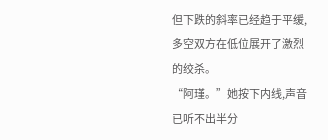但下跌的斜率已经趋于平缓,多空双方在低位展开了激烈的绞杀。
“阿瑾。”她按下内线,声音已听不出半分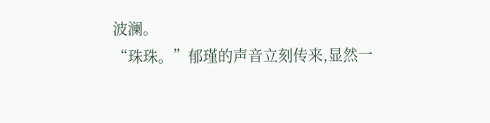波澜。
“珠珠。”郁瑾的声音立刻传来,显然一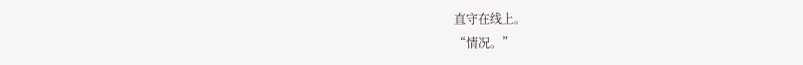直守在线上。
“情况。”